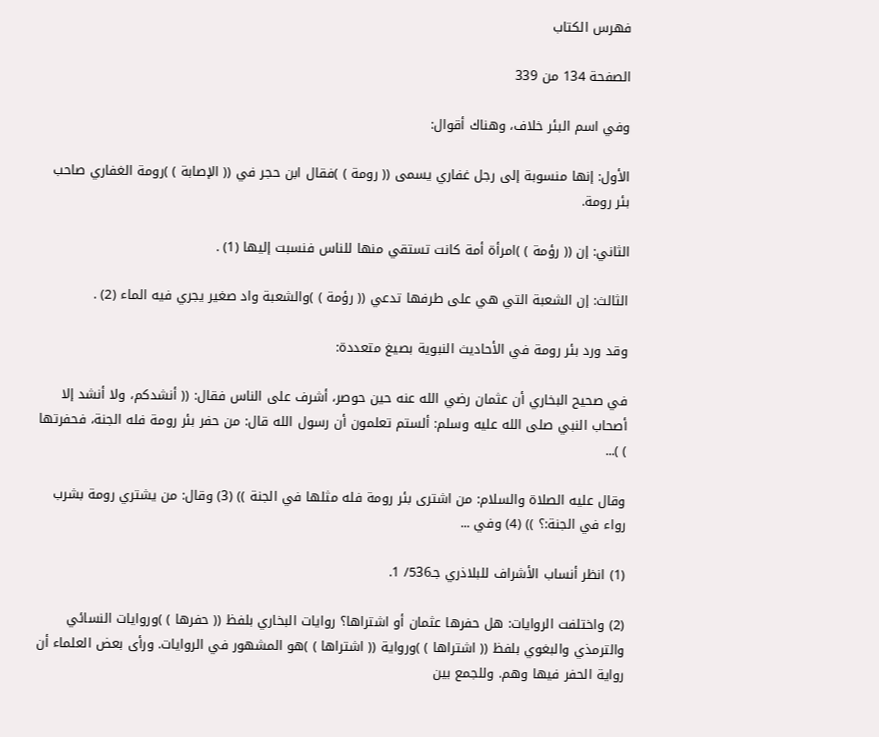فهرس الكتاب

الصفحة 134 من 339

وفي اسم البئر خلاف، وهناك أقوال:

الأول: إنها منسوبة إلى رجل غفاري يسمى (( رومة ) )فقال ابن حجر في (( الإصابة ) )رومة الغفاري صاحب بئر رومة.

الثاني: إن (( رؤمة ) )امرأة أمة كانت تستقي منها للناس فنسبت إليها (1) .

الثالث: إن الشعبة التي هي على طرفها تدعي (( رؤمة ) )والشعبة واد صغير يجري فيه الماء (2) .

وقد ورد بئر رومة في الأحاديث النبوية بصيغ متعددة:

في صحيح البخاري أن عثمان رضي الله عنه حين حوصر، أشرف على الناس فقال: (( أنشدكم، ولا أنشد إلا أصحاب النبي صلى الله عليه وسلم: ألستم تعلمون أن رسول الله قال: من حفر بئر رومة فله الجنة، فحفرتها ) )...

وقال عليه الصلاة والسلام: من اشترى بئر رومة فله مثلها في الجنة )) (3) وقال: من يشتري رومة بشرب رواء في الجنة:؟ )) (4) وفي ...

(1) انظر أنساب الأشراف للبلاذري جـ536/ 1.

(2) واختلفت الروايات: هل حفرها عثمان أو اشتراها؟ روايات البخاري بلفظ (( حفرها ) )وروايات النسائي والترمذي والبغوي بلفظ (( اشتراها ) )ورواية (( اشتراها ) )هو المشهور في الروايات. ورأى بعض العلماء أن رواية الحفر فيها وهم. وللجمع بين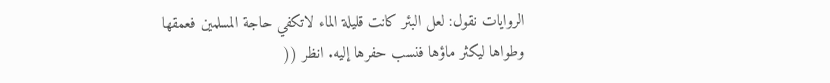الروايات نقول: لعل البئر كانت قليلة الماء لاتكفي حاجة المسلمين فعمقها وطواها ليكثر ماؤها فنسب حفرها إليه. انظر ((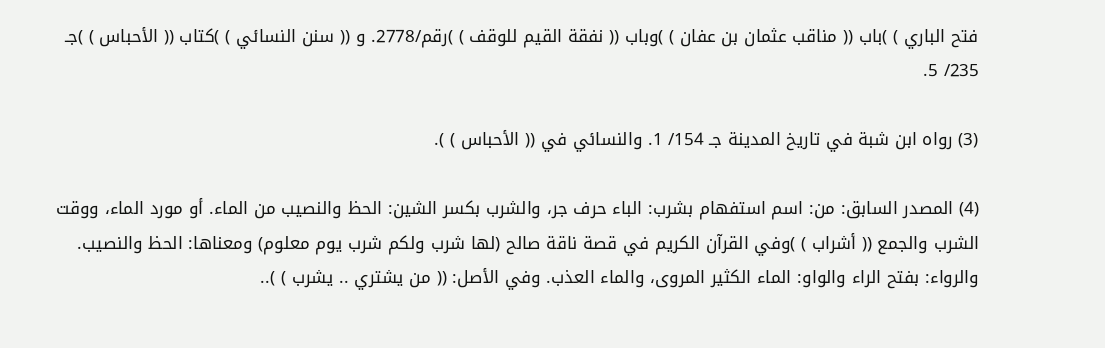فتح الباري ) )باب (( مناقب عثمان بن عفان ) )وباب (( نفقة القيم للوقف ) )رقم/2778. و (( سنن النسائي ) )كتاب (( الأحباس ) )جـ 235/ 5.

(3) رواه ابن شبة في تاريخ المدينة جـ 154/ 1. والنسائي في (( الأحباس ) ).

(4) المصدر السابق: من: اسم استفهام بشرب: الباء حرف جر، والشرب بكسر الشين: الحظ والنصيب من الماء. أو مورد الماء، ووقت الشرب والجمع (( أشراب ) )وفي القرآن الكريم في قصة ناقة صالح (لها شرب ولكم شرب يوم معلوم) ومعناها: الحظ والنصيب. والرواء: بفتح الراء والواو: الماء الكثير المروى، والماء العذب. وفي الأصل: (( من يشتري .. يشرب ) )..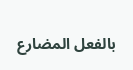بالفعل المضارع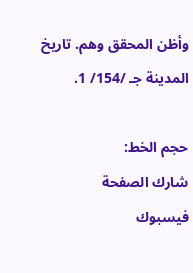وأظن المحقق وهم. تاريخ المدينة جـ /154/ 1.

حجم الخط:
شارك الصفحة
فيسبوك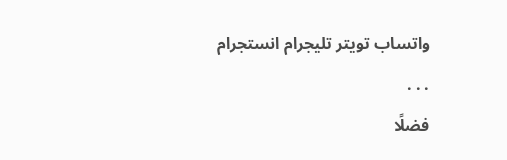واتساب تويتر تليجرام انستجرام
. . .
فضلًا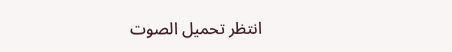انتظر تحميل الصوت